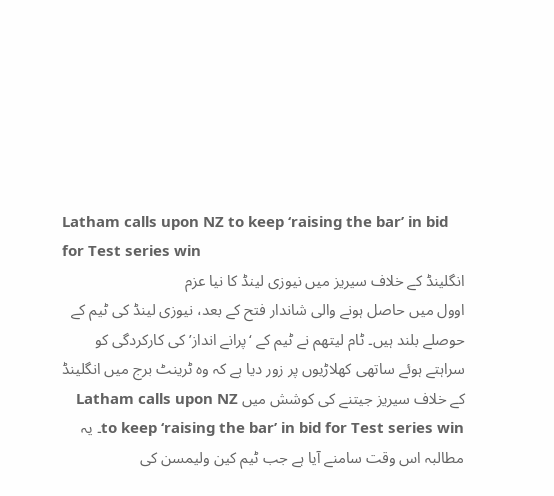Latham calls upon NZ to keep ‘raising the bar’ in bid for Test series win
انگلینڈ کے خلاف سیریز میں نیوزی لینڈ کا نیا عزم
اوول میں حاصل ہونے والی شاندار فتح کے بعد، نیوزی لینڈ کی ٹیم کے حوصلے بلند ہیں۔ ٹام لیتھم نے ٹیم کے ‘پرانے انداز’ کی کارکردگی کو سراہتے ہوئے ساتھی کھلاڑیوں پر زور دیا ہے کہ وہ ٹرینٹ برج میں انگلینڈ کے خلاف سیریز جیتنے کی کوشش میں Latham calls upon NZ to keep ‘raising the bar’ in bid for Test series win۔ یہ مطالبہ اس وقت سامنے آیا ہے جب ٹیم کین ولیمسن کی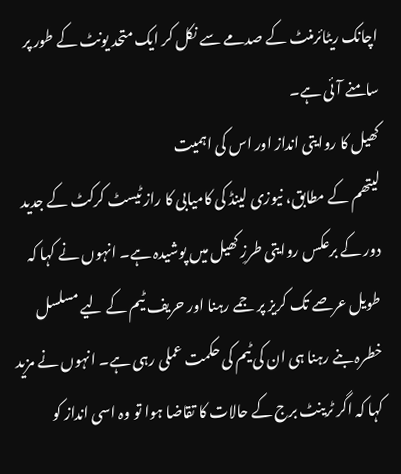اچانک ریٹائرمنٹ کے صدمے سے نکل کر ایک متحد یونٹ کے طور پر سامنے آئی ہے۔
کھیل کا روایتی انداز اور اس کی اہمیت
لیتھم کے مطابق، نیوزی لینڈ کی کامیابی کا راز ٹیسٹ کرکٹ کے جدید دور کے برعکس روایتی طرزِ کھیل میں پوشیدہ ہے۔ انہوں نے کہا کہ طویل عرصے تک کریز پر جمے رہنا اور حریف ٹیم کے لیے مسلسل خطرہ بنے رہنا ہی ان کی ٹیم کی حکمت عملی رہی ہے۔ انہوں نے مزید کہا کہ اگر ٹرینٹ برج کے حالات کا تقاضا ہوا تو وہ اسی انداز کو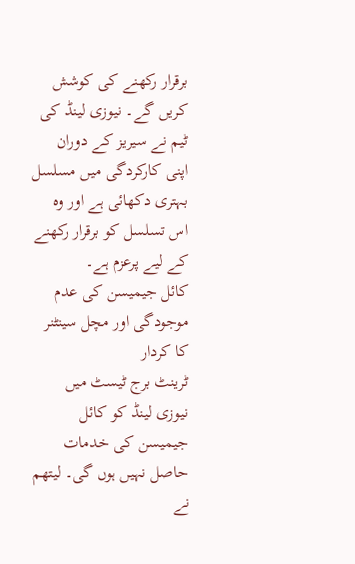برقرار رکھنے کی کوشش کریں گے۔ نیوزی لینڈ کی ٹیم نے سیریز کے دوران اپنی کارکردگی میں مسلسل بہتری دکھائی ہے اور وہ اس تسلسل کو برقرار رکھنے کے لیے پرعزم ہے۔
کائل جیمیسن کی عدم موجودگی اور مچل سینٹنر کا کردار
ٹرینٹ برج ٹیسٹ میں نیوزی لینڈ کو کائل جیمیسن کی خدمات حاصل نہیں ہوں گی۔ لیتھم نے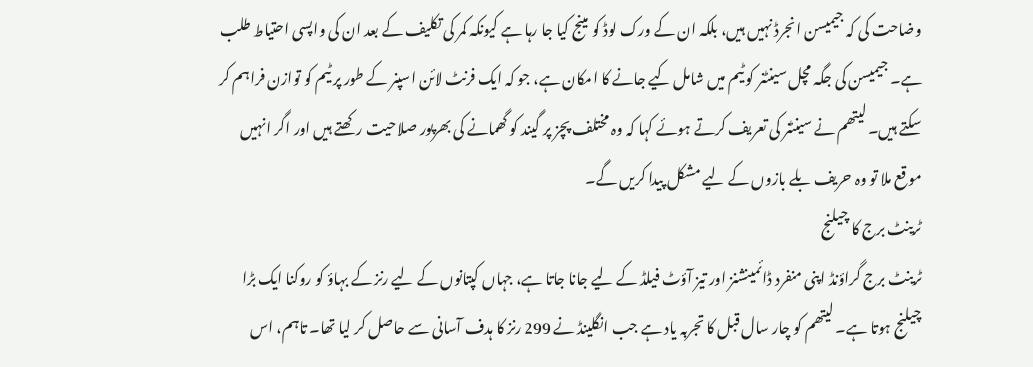وضاحت کی کہ جیمیسن انجرڈ نہیں ہیں، بلکہ ان کے ورک لوڈ کو مینج کیا جا رہا ہے کیونکہ کمر کی تکلیف کے بعد ان کی واپسی احتیاط طلب ہے۔ جیمیسن کی جگہ مچل سینٹنر کو ٹیم میں شامل کیے جانے کا امکان ہے، جو کہ ایک فرنٹ لائن اسپنر کے طور پر ٹیم کو توازن فراہم کر سکتے ہیں۔ لیتھم نے سینٹنر کی تعریف کرتے ہوئے کہا کہ وہ مختلف پچز پر گیند کو گھمانے کی بھرپور صلاحیت رکھتے ہیں اور اگر انہیں موقع ملا تو وہ حریف بلے بازوں کے لیے مشکل پیدا کریں گے۔
ٹرینٹ برج کا چیلنج
ٹرینٹ برج گراؤنڈ اپنی منفرد ڈائمینشنز اور تیز آؤٹ فیلڈ کے لیے جانا جاتا ہے، جہاں کپتانوں کے لیے رنز کے بہاؤ کو روکنا ایک بڑا چیلنج ہوتا ہے۔ لیتھم کو چار سال قبل کا تجربہ یاد ہے جب انگلینڈ نے 299 رنز کا ہدف آسانی سے حاصل کر لیا تھا۔ تاہم، اس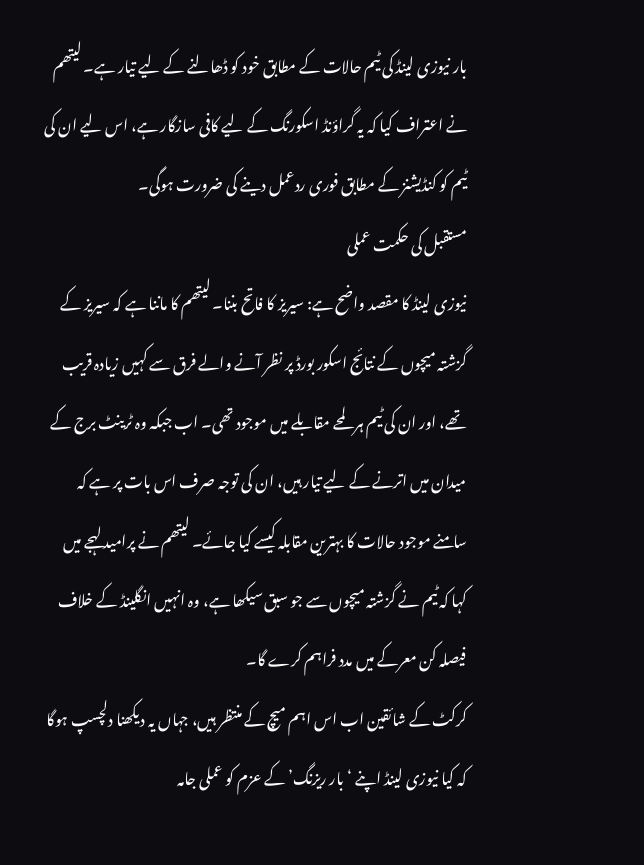بار نیوزی لینڈ کی ٹیم حالات کے مطابق خود کو ڈھالنے کے لیے تیار ہے۔ لیتھم نے اعتراف کیا کہ یہ گراؤنڈ اسکورنگ کے لیے کافی سازگار ہے، اس لیے ان کی ٹیم کو کنڈیشنز کے مطابق فوری ردعمل دینے کی ضرورت ہوگی۔
مستقبل کی حکمت عملی
نیوزی لینڈ کا مقصد واضح ہے: سیریز کا فاتح بننا۔ لیتھم کا ماننا ہے کہ سیریز کے گزشتہ میچوں کے نتائج اسکور بورڈ پر نظر آنے والے فرق سے کہیں زیادہ قریب تھے، اور ان کی ٹیم ہر لمحے مقابلے میں موجود تھی۔ اب جبکہ وہ ٹرینٹ برج کے میدان میں اترنے کے لیے تیار ہیں، ان کی توجہ صرف اس بات پر ہے کہ سامنے موجود حالات کا بہترین مقابلہ کیسے کیا جائے۔ لیتھم نے پرامید لہجے میں کہا کہ ٹیم نے گزشتہ میچوں سے جو سبق سیکھا ہے، وہ انہیں انگلینڈ کے خلاف فیصلہ کن معرکے میں مدد فراہم کرے گا۔
کرکٹ کے شائقین اب اس اہم میچ کے منتظر ہیں، جہاں یہ دیکھنا دلچسپ ہوگا کہ کیا نیوزی لینڈ اپنے ‘بار ریزنگ’ کے عزم کو عملی جامہ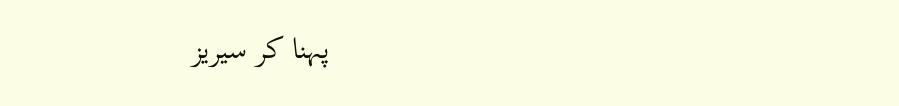پہنا کر سیریز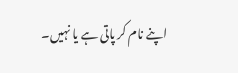اپنے نام کر پاتی ہے یا نہیں۔